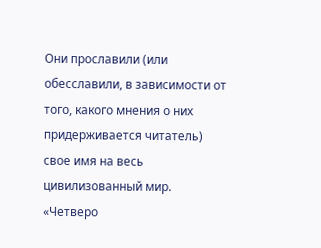Они прославили (или обесславили, в зависимости от того, какого мнения о них придерживается читатель) свое имя на весь цивилизованный мир. «Четверо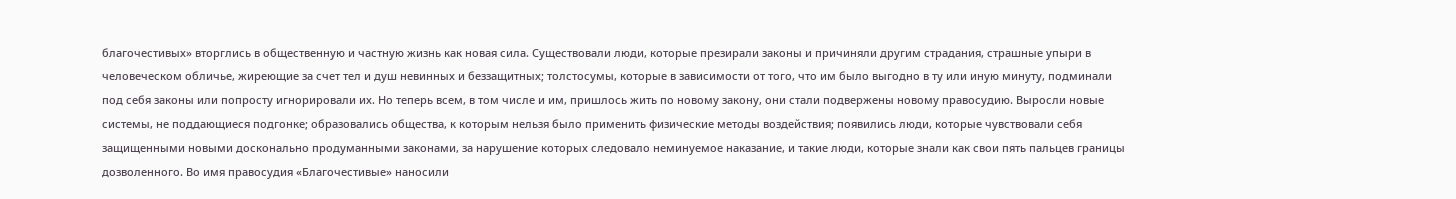благочестивых» вторглись в общественную и частную жизнь как новая сила. Существовали люди, которые презирали законы и причиняли другим страдания, страшные упыри в человеческом обличье, жиреющие за счет тел и душ невинных и беззащитных; толстосумы, которые в зависимости от того, что им было выгодно в ту или иную минуту, подминали под себя законы или попросту игнорировали их. Но теперь всем, в том числе и им, пришлось жить по новому закону, они стали подвержены новому правосудию. Выросли новые системы, не поддающиеся подгонке; образовались общества, к которым нельзя было применить физические методы воздействия; появились люди, которые чувствовали себя защищенными новыми досконально продуманными законами, за нарушение которых следовало неминуемое наказание, и такие люди, которые знали как свои пять пальцев границы дозволенного. Во имя правосудия «Благочестивые» наносили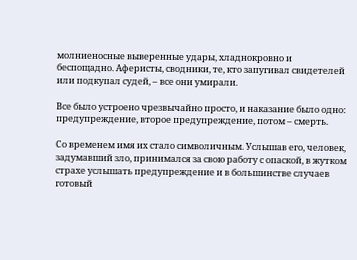молниеносные выверенные удары, хладнокровно и беспощадно. Аферисты, сводники, те, кто запугивал свидетелей или подкупал судей, – все они умирали.

Все было устроено чрезвычайно просто, и наказание было одно: предупреждение, второе предупреждение, потом – смерть.

Со временем имя их стало символичным. Услышав его, человек, задумавший зло, принимался за свою работу с опаской, в жутком страхе услышать предупреждение и в большинстве случаев готовый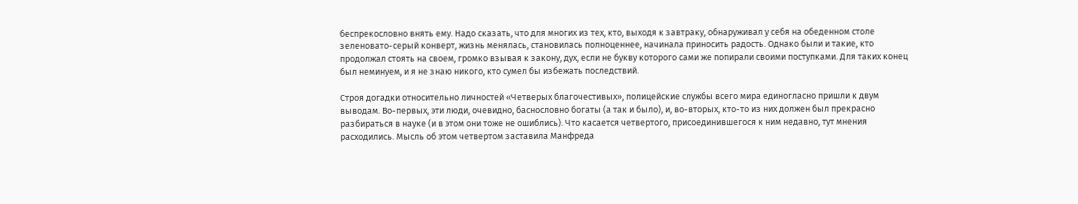беспрекословно внять ему. Надо сказать, что для многих из тех, кто, выходя к завтраку, обнаруживал у себя на обеденном столе зеленовато-серый конверт, жизнь менялась, становилась полноценнее, начинала приносить радость. Однако были и такие, кто продолжал стоять на своем, громко взывая к закону, дух, если не букву которого сами же попирали своими поступками. Для таких конец был неминуем, и я не знаю никого, кто сумел бы избежать последствий.

Строя догадки относительно личностей «Четверых благочестивых», полицейские службы всего мира единогласно пришли к двум выводам. Во-первых, эти люди, очевидно, баснословно богаты (а так и было), и, во-вторых, кто-то из них должен был прекрасно разбираться в науке (и в этом они тоже не ошиблись). Что касается четвертого, присоединившегося к ним недавно, тут мнения расходились. Мысль об этом четвертом заставила Манфреда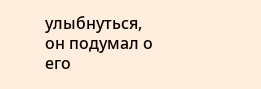улыбнуться, он подумал о его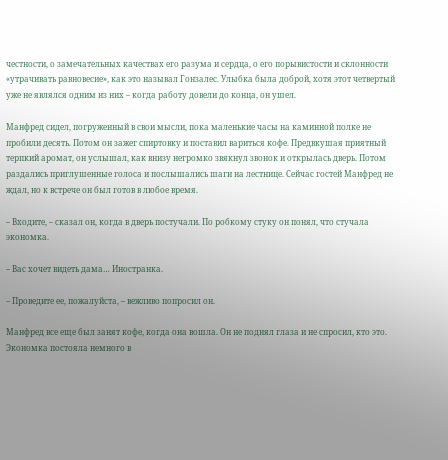честности, о замечательных качествах его разума и сердца, о его порывистости и склонности «утрачивать равновесие», как это называл Гонзалес. Улыбка была доброй, хотя этот четвертый уже не являлся одним из них – когда работу довели до конца, он ушел.

Манфред сидел, погруженный в свои мысли, пока маленькие часы на каминной полке не пробили десять. Потом он зажег спиртовку и поставил вариться кофе. Предвкушая приятный терпкий аромат, он услышал, как внизу негромко звякнул звонок и открылась дверь. Потом раздались приглушенные голоса и послышались шаги на лестнице. Сейчас гостей Манфред не ждал, но к встрече он был готов в любое время.

– Входите, – сказал он, когда в дверь постучали. По робкому стуку он понял, что стучала экономка.

– Вас хочет видеть дама… Иностранка.

– Проведите ее, пожалуйста, – вежливо попросил он.

Манфред все еще был занят кофе, когда она вошла. Он не поднял глаза и не спросил, кто это. Экономка постояла немного в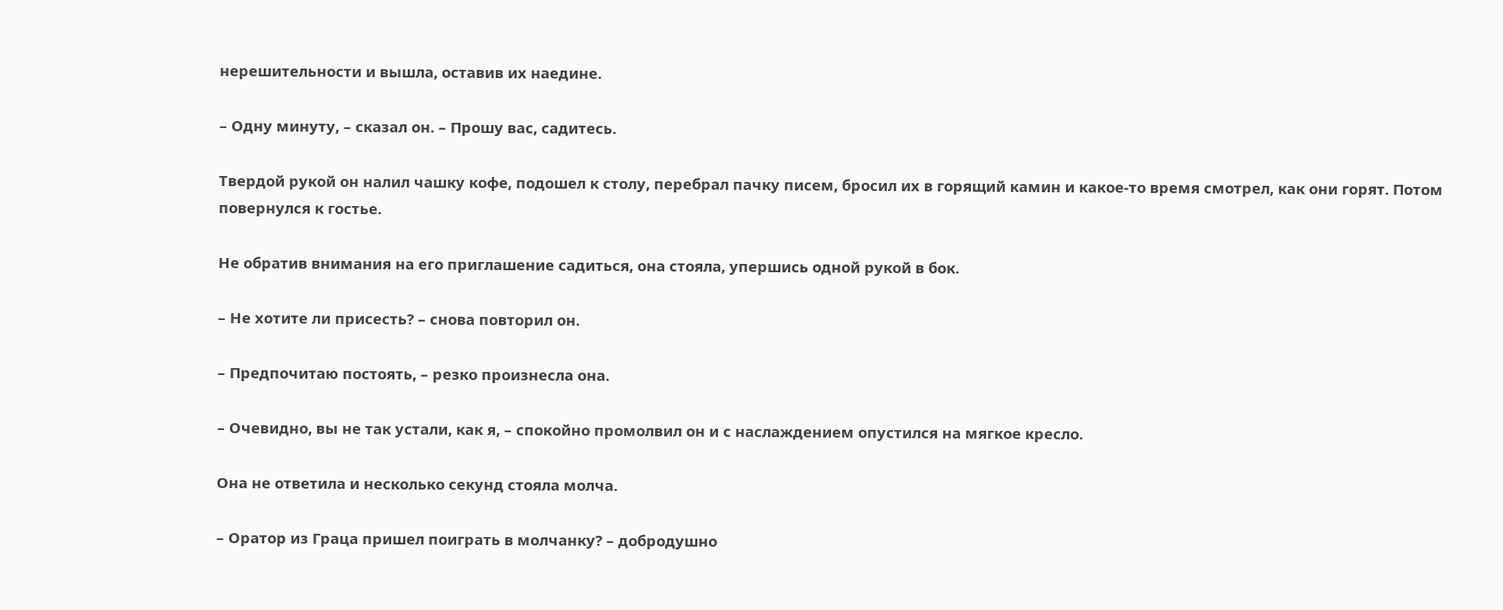нерешительности и вышла, оставив их наедине.

– Одну минуту, – сказал он. – Прошу вас, садитесь.

Твердой рукой он налил чашку кофе, подошел к столу, перебрал пачку писем, бросил их в горящий камин и какое-то время смотрел, как они горят. Потом повернулся к гостье.

Не обратив внимания на его приглашение садиться, она стояла, упершись одной рукой в бок.

– Не хотите ли присесть? – снова повторил он.

– Предпочитаю постоять, – резко произнесла она.

– Очевидно, вы не так устали, как я, – спокойно промолвил он и с наслаждением опустился на мягкое кресло.

Она не ответила и несколько секунд стояла молча.

– Оратор из Граца пришел поиграть в молчанку? – добродушно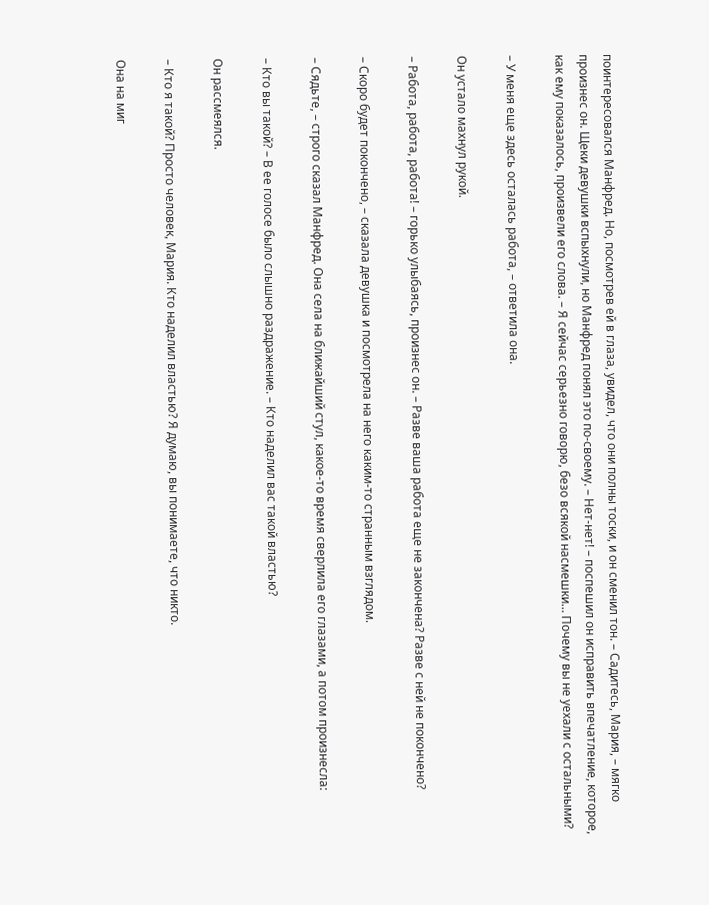поинтересовался Манфред. Но, посмотрев ей в глаза, увидел, что они полны тоски, и он сменил тон. – Садитесь, Мария, – мягко произнес он. Щеки девушки вспыхнули, но Манфред понял это по-своему. – Нет-нет! – поспешил он исправить впечатление, которое, как ему показалось, произвели его слова. – Я сейчас серьезно говорю, безо всякой насмешки… Почему вы не уехали с остальными?

– У меня еще здесь осталась работа, – ответила она.

Он устало махнул рукой.

– Работа, работа, работа! – горько улыбаясь, произнес он. – Разве ваша работа еще не закончена? Разве с ней не покончено?

– Скоро будет покончено, – сказала девушка и посмотрела на него каким-то странным взглядом.

– Сядьте, – строго сказал Манфред. Она села на ближайший стул, какое-то время сверлила его глазами, а потом произнесла:

– Кто вы такой? – В ее голосе было слышно раздражение. – Кто наделил вас такой властью?

Он рассмеялся.

– Кто я такой? Просто человек, Мария. Кто наделил властью? Я думаю, вы понимаете, что никто.

Она на миг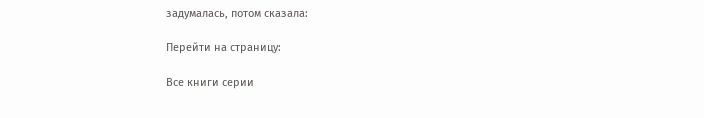задумалась, потом сказала:

Перейти на страницу:

Все книги серии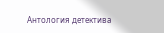Антология детектива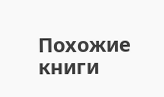Похожие книги